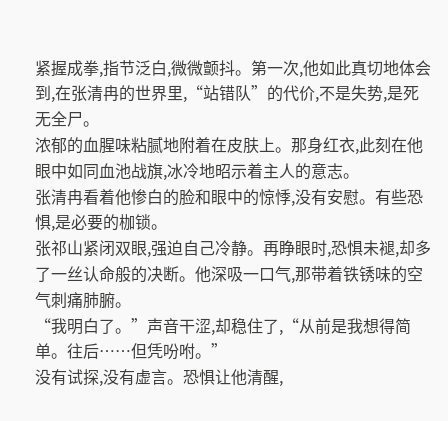紧握成拳,指节泛白,微微颤抖。第一次,他如此真切地体会到,在张清冉的世界里,“站错队”的代价,不是失势,是死无全尸。
浓郁的血腥味粘腻地附着在皮肤上。那身红衣,此刻在他眼中如同血池战旗,冰冷地昭示着主人的意志。
张清冉看着他惨白的脸和眼中的惊悸,没有安慰。有些恐惧,是必要的枷锁。
张祁山紧闭双眼,强迫自己冷静。再睁眼时,恐惧未褪,却多了一丝认命般的决断。他深吸一口气,那带着铁锈味的空气刺痛肺腑。
“我明白了。”声音干涩,却稳住了,“从前是我想得简单。往后……但凭吩咐。”
没有试探,没有虚言。恐惧让他清醒,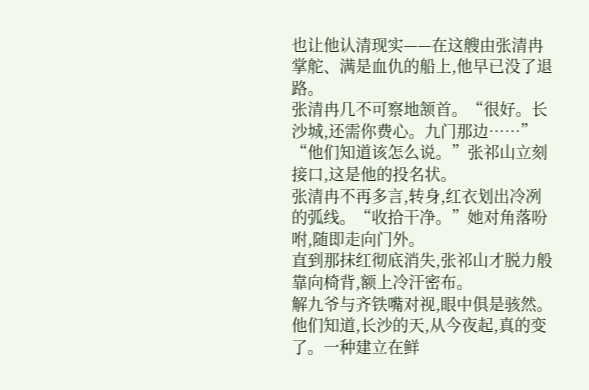也让他认清现实——在这艘由张清冉掌舵、满是血仇的船上,他早已没了退路。
张清冉几不可察地颔首。“很好。长沙城,还需你费心。九门那边……”
“他们知道该怎么说。”张祁山立刻接口,这是他的投名状。
张清冉不再多言,转身,红衣划出冷冽的弧线。“收拾干净。”她对角落吩咐,随即走向门外。
直到那抹红彻底消失,张祁山才脱力般靠向椅背,额上冷汗密布。
解九爷与齐铁嘴对视,眼中俱是骇然。他们知道,长沙的天,从今夜起,真的变了。一种建立在鲜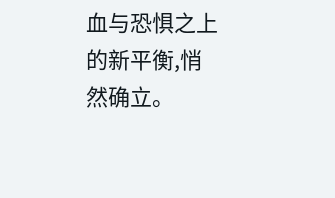血与恐惧之上的新平衡,悄然确立。